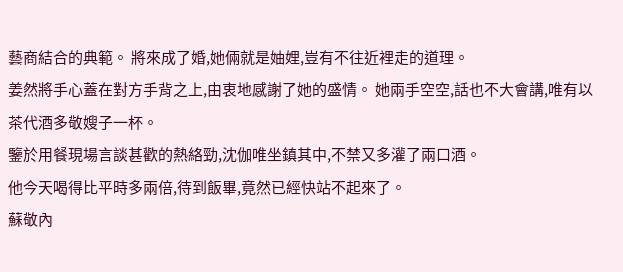藝商結合的典範。 將來成了婚,她倆就是妯娌,豈有不往近裡走的道理。
姜然將手心蓋在對方手背之上,由衷地感謝了她的盛情。 她兩手空空,話也不大會講,唯有以茶代酒多敬嫂子一杯。
鑒於用餐現場言談甚歡的熱絡勁,沈伽唯坐鎮其中,不禁又多灌了兩口酒。
他今天喝得比平時多兩倍,待到飯畢,竟然已經快站不起來了。
蘇敬內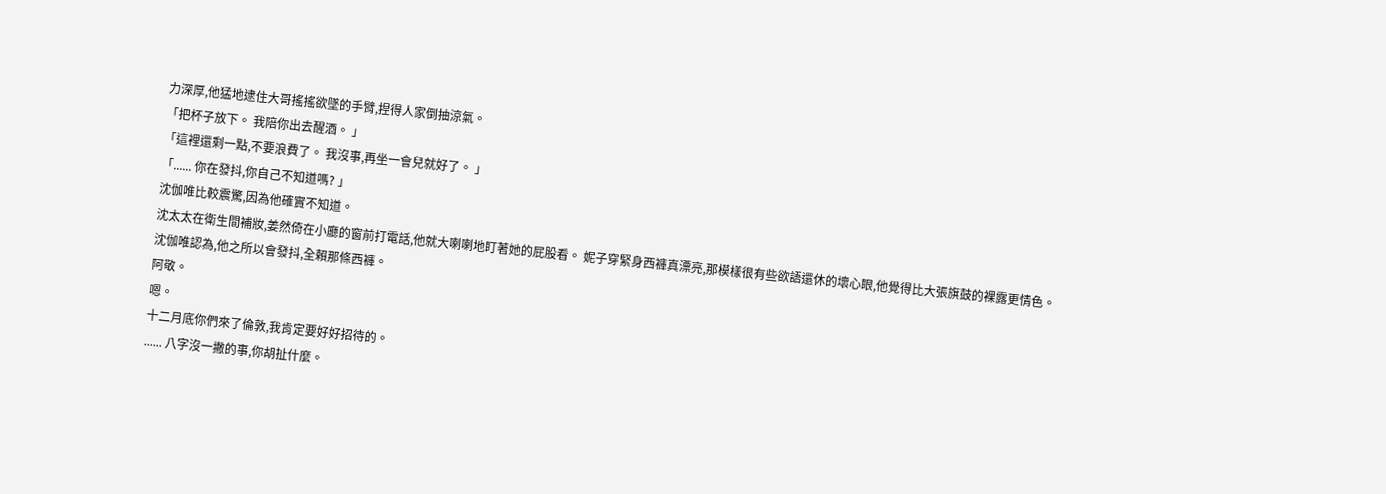力深厚,他猛地逮住大哥搖搖欲墜的手臂,捏得人家倒抽涼氣。
「把杯子放下。 我陪你出去醒酒。 」
「這裡還剩一點,不要浪費了。 我沒事,再坐一會兒就好了。 」
「...... 你在發抖,你自己不知道嗎? 」
沈伽唯比較震驚,因為他確實不知道。
沈太太在衛生間補妝,姜然倚在小廳的窗前打電話,他就大喇喇地盯著她的屁股看。 妮子穿緊身西褲真漂亮,那模樣很有些欲語還休的壞心眼,他覺得比大張旗鼓的裸露更情色。
沈伽唯認為,他之所以會發抖,全賴那條西褲。
阿敬。
嗯。
十二月底你們來了倫敦,我肯定要好好招待的。
...... 八字沒一撇的事,你胡扯什麼。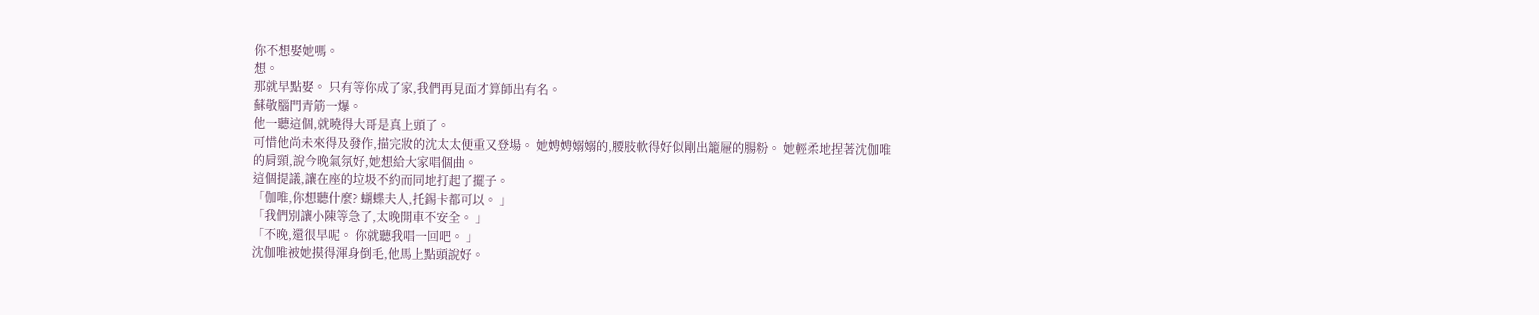你不想娶她嗎。
想。
那就早點娶。 只有等你成了家,我們再見面才算師出有名。
蘇敬腦門青筋一爆。
他一聽這個,就曉得大哥是真上頭了。
可惜他尚未來得及發作,描完妝的沈太太便重又登場。 她娉娉嫋嫋的,腰肢軟得好似剛出籠屜的腸粉。 她輕柔地捏著沈伽唯的肩頸,說今晚氣氛好,她想給大家唱個曲。
這個提議,讓在座的垃圾不約而同地打起了擺子。
「伽唯,你想聽什麼? 蝴蝶夫人,托錫卡都可以。 」
「我們別讓小陳等急了,太晚開車不安全。 」
「不晚,還很早呢。 你就聽我唱一回吧。 」
沈伽唯被她摸得渾身倒毛,他馬上點頭說好。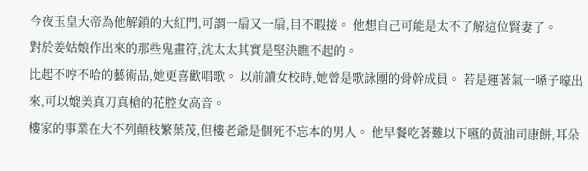今夜玉皇大帝為他解鎖的大紅門,可謂一扇又一扇,目不暇接。 他想自己可能是太不了解這位賢妻了。
對於姜姑娘作出來的那些鬼畫符,沈太太其實是堅決瞧不起的。
比起不哼不哈的藝術品,她更喜歡唱歌。 以前讀女校時,她曾是歌詠團的骨幹成員。 若是運著氣一嗓子嚎出來,可以媲美真刀真槍的花腔女高音。
樓家的事業在大不列顛枝繁葉茂,但樓老爺是個死不忘本的男人。 他早餐吃著難以下嚥的黃油司康餅,耳朵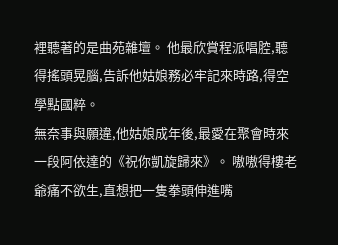裡聽著的是曲苑雜壇。 他最欣賞程派唱腔,聽得搖頭晃腦,告訴他姑娘務必牢記來時路,得空學點國粹。
無奈事與願違,他姑娘成年後,最愛在聚會時來一段阿依達的《祝你凱旋歸來》。 嗷嗷得樓老爺痛不欲生,直想把一隻拳頭伸進嘴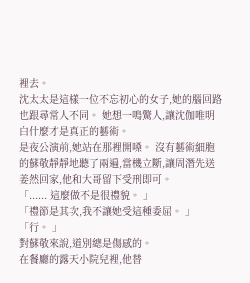裡去。
沈太太是這樣一位不忘初心的女子,她的腦回路也跟尋常人不同。 她想一鳴驚人,讓沈伽唯明白什麼才是真正的藝術。
是夜公演前,她站在那裡開嗓。 沒有藝術細胞的蘇敬靜靜地聽了兩遍,當機立斷,讓周潛先送姜然回家,他和大哥留下受刑即可。
「...... 這麼做不是很禮貌。 」
「禮節是其次,我不讓她受這種委屈。 」
「行。 」
對蘇敬來說,道別總是傷感的。
在餐廳的露天小院兒裡,他替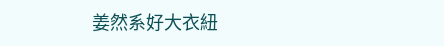姜然系好大衣紐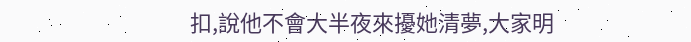扣,說他不會大半夜來擾她清夢,大家明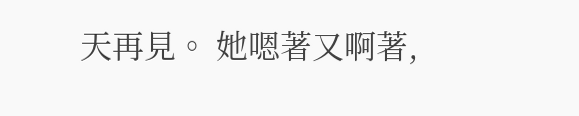天再見。 她嗯著又啊著,